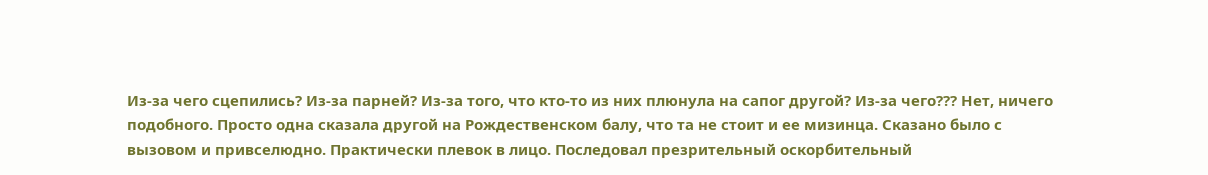Из-за чего сцепились? Из-за парней? Из-за того, что кто-то из них плюнула на сапог другой? Из-за чего??? Нет, ничего подобного. Просто одна сказала другой на Рождественском балу, что та не стоит и ее мизинца. Сказано было с вызовом и привселюдно. Практически плевок в лицо. Последовал презрительный оскорбительный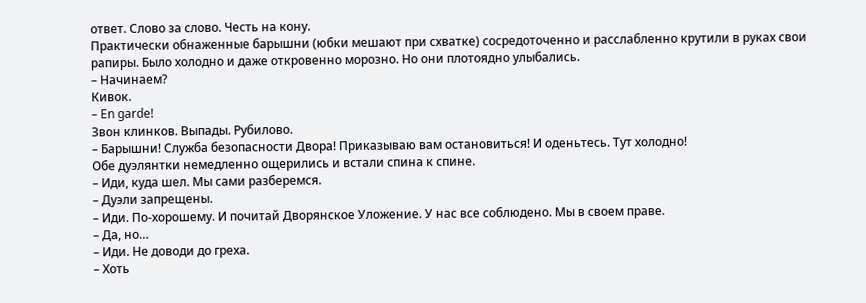ответ. Слово за слово. Честь на кону.
Практически обнаженные барышни (юбки мешают при схватке) сосредоточенно и расслабленно крутили в руках свои рапиры. Было холодно и даже откровенно морозно. Но они плотоядно улыбались.
– Начинаем?
Кивок.
– En garde!
Звон клинков. Выпады. Рубилово.
– Барышни! Служба безопасности Двора! Приказываю вам остановиться! И оденьтесь. Тут холодно!
Обе дуэлянтки немедленно ощерились и встали спина к спине.
– Иди, куда шел. Мы сами разберемся.
– Дуэли запрещены.
– Иди. По-хорошему. И почитай Дворянское Уложение. У нас все соблюдено. Мы в своем праве.
– Да, но…
– Иди. Не доводи до греха.
– Хоть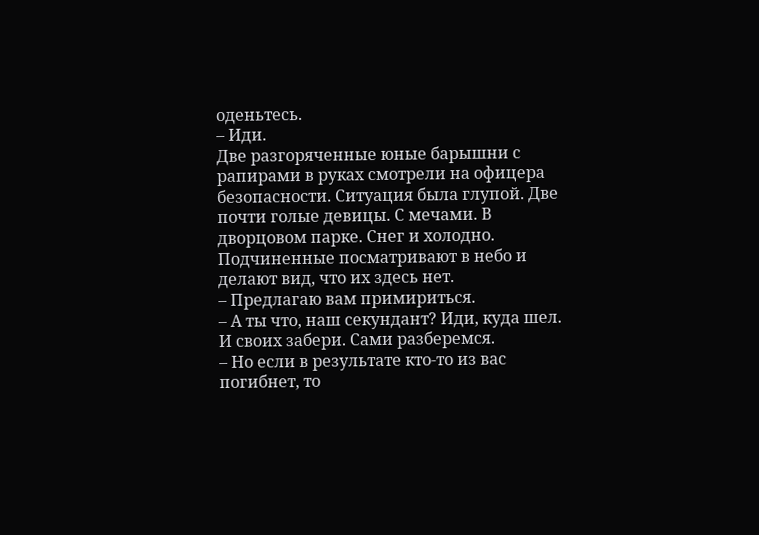оденьтесь.
– Иди.
Две разгоряченные юные барышни с рапирами в руках смотрели на офицера безопасности. Ситуация была глупой. Две почти голые девицы. С мечами. В дворцовом парке. Снег и холодно. Подчиненные посматривают в небо и делают вид, что их здесь нет.
– Предлагаю вам примириться.
– А ты что, наш секундант? Иди, куда шел. И своих забери. Сами разберемся.
– Но если в результате кто-то из вас погибнет, то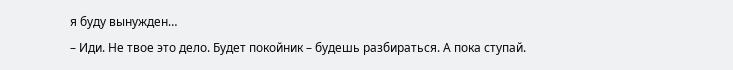я буду вынужден…
– Иди. Не твое это дело. Будет покойник – будешь разбираться. А пока ступай.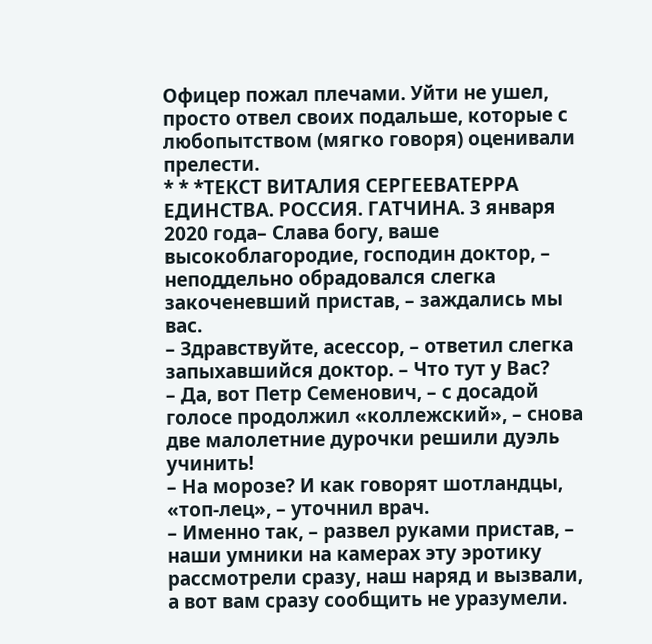Офицер пожал плечами. Уйти не ушел, просто отвел своих подальше, которые с любопытством (мягко говоря) оценивали прелести.
* * *ТЕКСТ ВИТАЛИЯ СЕРГЕЕВАТЕРРА ЕДИНСТВА. РОССИЯ. ГАТЧИНА. 3 января 2020 года– Слава богу, ваше высокоблагородие, господин доктор, – неподдельно обрадовался слегка закоченевший пристав, – заждались мы вас.
– Здравствуйте, асессор, – ответил слегка запыхавшийся доктор. – Что тут у Вас?
– Да, вот Петр Семенович, – с досадой голосе продолжил «коллежский», – снова две малолетние дурочки решили дуэль учинить!
– На морозе? И как говорят шотландцы, «топ-лец», – уточнил врач.
– Именно так, – развел руками пристав, – наши умники на камерах эту эротику рассмотрели сразу, наш наряд и вызвали, а вот вам сразу сообщить не уразумели.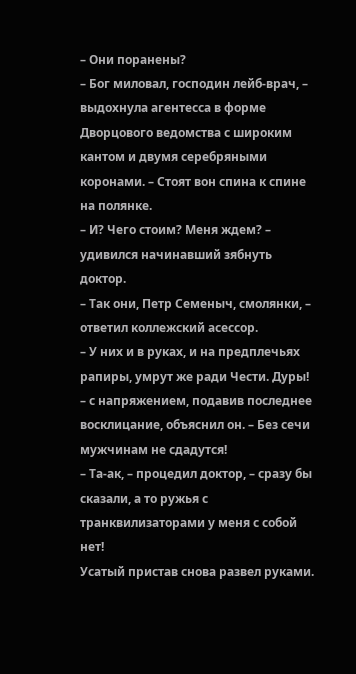– Они поранены?
– Бог миловал, господин лейб-врач, – выдохнула агентесса в форме Дворцового ведомства с широким кантом и двумя серебряными коронами. – Стоят вон спина к спине на полянке.
– И? Чего стоим? Меня ждем? – удивился начинавший зябнуть доктор.
– Так они, Петр Семеныч, смолянки, – ответил коллежский асессор.
– У них и в руках, и на предплечьях рапиры, умрут же ради Чести. Дуры! – с напряжением, подавив последнее восклицание, объяснил он. – Без сечи мужчинам не сдадутся!
– Та-ак, – процедил доктор, – сразу бы сказали, а то ружья с транквилизаторами у меня с собой нет!
Усатый пристав снова развел руками.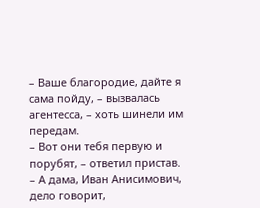– Ваше благородие, дайте я сама пойду, – вызвалась агентесса, – хоть шинели им передам.
– Вот они тебя первую и порубят, – ответил пристав.
– А дама, Иван Анисимович, дело говорит,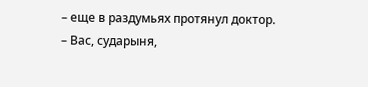– еще в раздумьях протянул доктор.
– Вас, сударыня,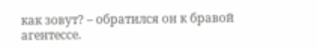как зовут? – обратился он к бравой агентессе.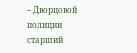– Дворцовой полиции старший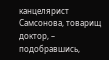канцелярист Самсонова, товарищ доктор, – подобравшись,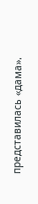представилась «дама».